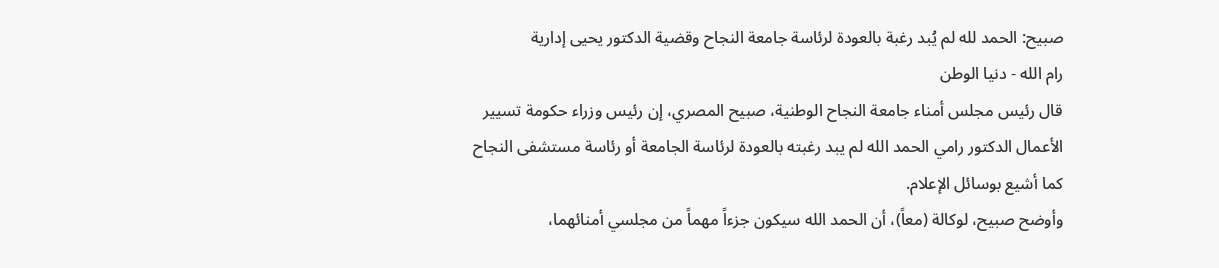صبيح: الحمد لله لم يُبد رغبة بالعودة لرئاسة جامعة النجاح وقضية الدكتور يحيى إدارية
رام الله - دنيا الوطن
قال رئيس مجلس أمناء جامعة النجاح الوطنية، صبيح المصري، إن رئيس وزراء حكومة تسيير الأعمال الدكتور رامي الحمد الله لم يبد رغبته بالعودة لرئاسة الجامعة أو رئاسة مستشفى النجاح كما أشيع بوسائل الإعلام.
وأوضح صبيح، لوكالة (معاً)، أن الحمد الله سيكون جزءاً مهماً من مجلسي أمنائهما،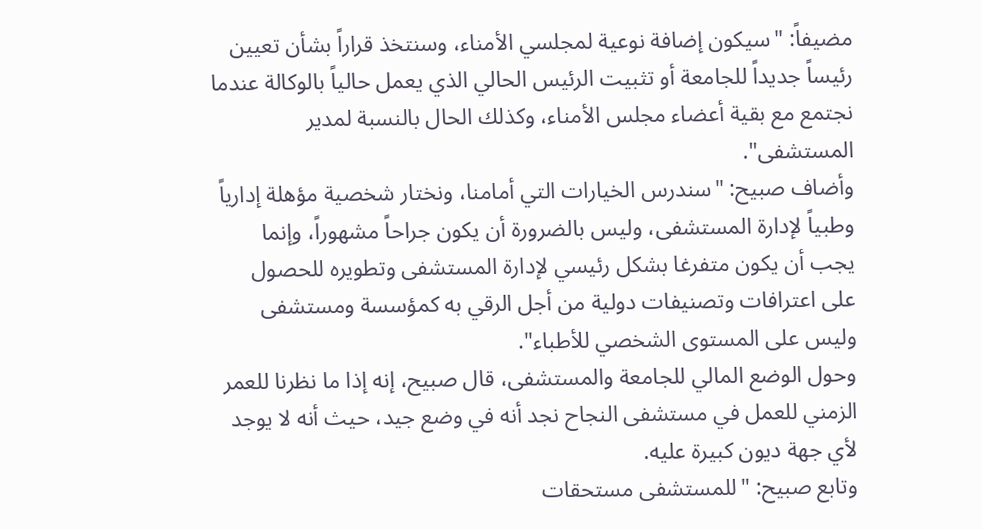مضيفاً: "سيكون إضافة نوعية لمجلسي الأمناء، وسنتخذ قراراً بشأن تعيين رئيساً جديداً للجامعة أو تثبيت الرئيس الحالي الذي يعمل حالياً بالوكالة عندما نجتمع مع بقية أعضاء مجلس الأمناء، وكذلك الحال بالنسبة لمدير المستشفى".
وأضاف صبيح: "سندرس الخيارات التي أمامنا، ونختار شخصية مؤهلة إدارياً وطبياً لإدارة المستشفى، وليس بالضرورة أن يكون جراحاً مشهوراً، وإنما يجب أن يكون متفرغا بشكل رئيسي لإدارة المستشفى وتطويره للحصول على اعترافات وتصنيفات دولية من أجل الرقي به كمؤسسة ومستشفى وليس على المستوى الشخصي للأطباء".
وحول الوضع المالي للجامعة والمستشفى، قال صبيح، إنه إذا ما نظرنا للعمر الزمني للعمل في مستشفى النجاح نجد أنه في وضع جيد، حيث أنه لا يوجد لأي جهة ديون كبيرة عليه.
وتابع صبيح: "للمستشفى مستحقات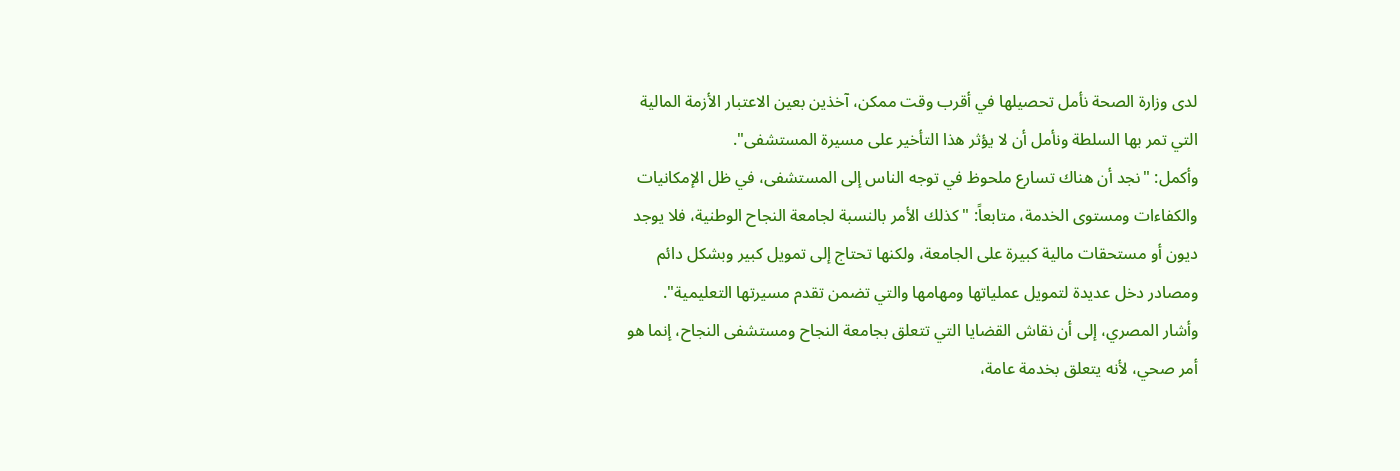لدى وزارة الصحة نأمل تحصيلها في أقرب وقت ممكن، آخذين بعين الاعتبار الأزمة المالية التي تمر بها السلطة ونأمل أن لا يؤثر هذا التأخير على مسيرة المستشفى".
وأكمل: "نجد أن هناك تسارع ملحوظ في توجه الناس إلى المستشفى، في ظل الإمكانيات والكفاءات ومستوى الخدمة، متابعاً: "كذلك الأمر بالنسبة لجامعة النجاح الوطنية، فلا يوجد ديون أو مستحقات مالية كبيرة على الجامعة، ولكنها تحتاج إلى تمويل كبير وبشكل دائم ومصادر دخل عديدة لتمويل عملياتها ومهامها والتي تضمن تقدم مسيرتها التعليمية".
وأشار المصري، إلى أن نقاش القضايا التي تتعلق بجامعة النجاح ومستشفى النجاح، إنما هو أمر صحي، لأنه يتعلق بخدمة عامة،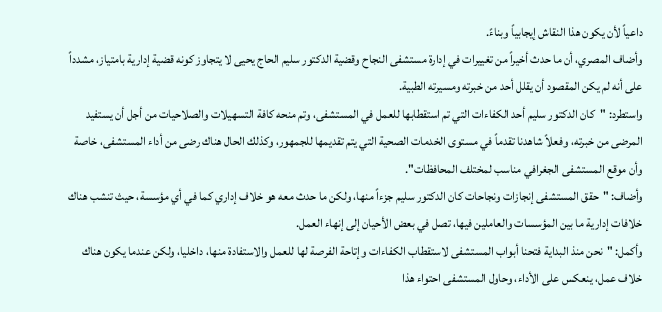داعياً لأن يكون هذا النقاش إيجابياً وبناءً.
وأضاف المصري، أن ما حدث أخيراً من تغييرات في إدارة مستشفى النجاح وقضية الدكتور سليم الحاج يحيى لا يتجاوز كونه قضية إدارية بامتياز، مشدداً على أنه لم يكن المقصود أن يقلل أحد من خبرته ومسيرته الطبية.
واستطرد: "كان الدكتور سليم أحد الكفاءات التي تم استقطابها للعمل في المستشفى، وتم منحه كافة التسهيلات والصلاحيات من أجل أن يستفيد المرضى من خبرته، وفعلاً شاهدنا تقدماً في مستوى الخدمات الصحية التي يتم تقديمها للجمهور، وكذلك الحال هناك رضى من أداء المستشفى، خاصة وأن موقع المستشفى الجغرافي مناسب لمختلف المحافظات".
وأضاف: "حقق المستشفى إنجازات ونجاحات كان الدكتور سليم جزءاً منها، ولكن ما حدث معه هو خلاف إداري كما في أي مؤسسة، حيث تنشب هناك خلافات إدارية ما بين المؤسسات والعاملين فيها، تصل في بعض الأحيان إلى إنهاء العمل.
وأكمل: "نحن منذ البداية فتحنا أبواب المستشفى لاستقطاب الكفاءات وإتاحة الفرصة لها للعمل والاستفادة منها، داخليا، ولكن عندما يكون هناك خلاف عمل، ينعكس على الأداء، وحاول المستشفى احتواء هذا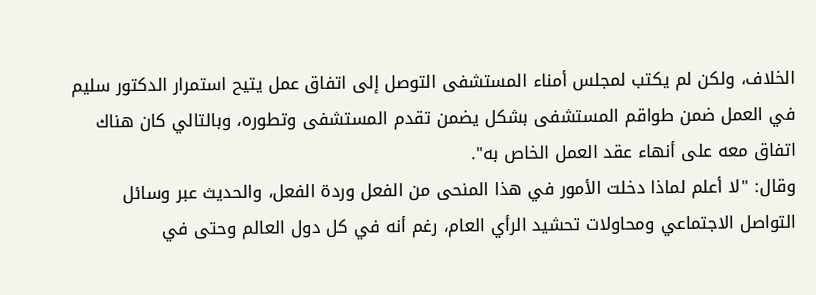الخلاف، ولكن لم يكتب لمجلس أمناء المستشفى التوصل إلى اتفاق عمل يتيح استمرار الدكتور سليم في العمل ضمن طواقم المستشفى بشكل يضمن تقدم المستشفى وتطوره، وبالتالي كان هناك اتفاق معه على أنهاء عقد العمل الخاص به".
وقال: "لا أعلم لماذا دخلت الأمور في هذا المنحى من الفعل وردة الفعل، والحديث عبر وسائل التواصل الاجتماعي ومحاولات تحشيد الرأي العام، رغم أنه في كل دول العالم وحتى في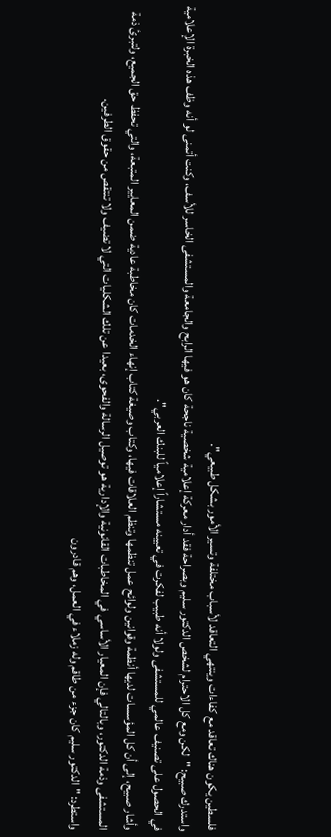فلسطين يكون هناك تعاقد مع كفاءات وينتهي التعاقد لأسباب مختلفة وتسير الأمور بشكل طبيعي".
واستدرك صبيح: "لكن ومع كل الاحترام لشخص الدكتور سليم وبصراحة فقد أدار معركة إعلامية شخصية ناجحة كان هو فيها الرابح والجامعة والمستشفى الخاسر للأسف، وكنت أتمنى لو أنه وظف هذه الخبرة الإعلامية في الحصول على تصنيف عالمي للمستشفى ولولا أنه طبيب لفكرت في تعيينه مستشاراً إعلامياً للبنك العربي".
وأشار صبيح، إلى أن كل المؤسسات لديها أنظمة وقوانين ولوائح عمل تنظمها وتنظم العلاقات فيها، وكتاب وصيغة كتاب إنهاء الخدمات كان مخاطبة عادية ضمن المعايير المتبعة، والتي تحفظ حق الجميع، ولتبرئ ذمة المستشفى وذمة الدكتور، وبالتالي فإن المعيار الأساسي في المخاطبات القانونية والإدارية هو توصيل الرسالة والفحوى، بعيدا عن تلك الشكليات التي لا تضيف ولا تنتقص من حقوق الطرفين.
واستطرد: "الدكتور سليم كان جزء من طاقم وله زملاء في العمل، وهم قادرون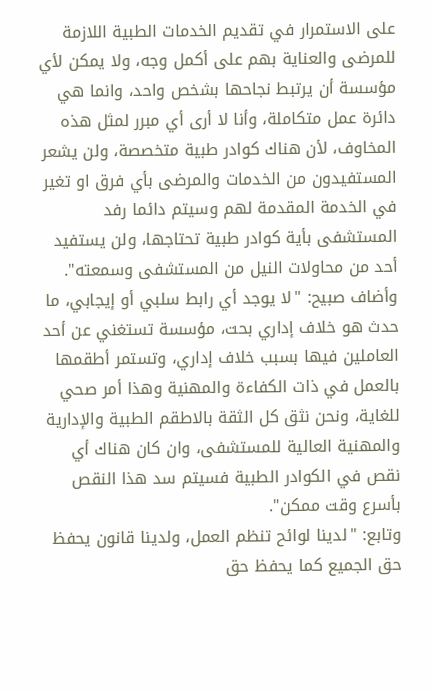على الاستمرار في تقديم الخدمات الطبية اللازمة للمرضى والعناية بهم على أكمل وجه، ولا يمكن لأي مؤسسة أن يرتبط نجاحها بشخص واحد، وانما هي دائرة عمل متكاملة، وأنا لا أرى أي مبرر لمثل هذه المخاوف، لأن هناك كوادر طبية متخصصة، ولن يشعر المستفيدون من الخدمات والمرضى بأي فرق او تغير في الخدمة المقدمة لهم وسيتم دائما رفد المستشفى بأية كوادر طبية تحتاجها، ولن يستفيد أحد من محاولات النيل من المستشفى وسمعته".
وأضاف صبيح: "لا يوجد أي رابط سلبي أو إيجابي، ما حدث هو خلاف إداري بحت، مؤسسة تستغني عن أحد العاملين فيها بسبب خلاف إداري، وتستمر أطقمها بالعمل في ذات الكفاءة والمهنية وهذا أمر صحي للغاية، ونحن نثق كل الثقة بالاطقم الطبية والإدارية والمهنية العالية للمستشفى، وان كان هناك أي نقص في الكوادر الطبية فسيتم سد هذا النقص بأسرع وقت ممكن".
وتابع: "لدينا لوائح تنظم العمل، ولدينا قانون يحفظ حق الجميع كما يحفظ حق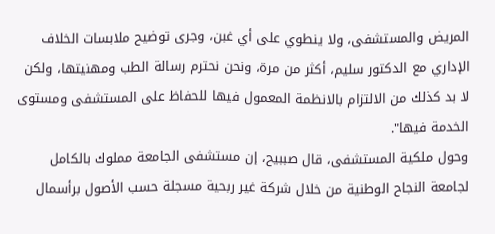المريض والمستشفى، ولا ينطوي على أي غبن، وجرى توضيح ملابسات الخلاف الإداري مع الدكتور سليم، أكثر من مرة، ونحن نحترم رسالة الطب ومهنيتها، ولكن لا بد كذلك من الالتزام بالانظمة المعمول فيها للحفاظ على المستشفى ومستوى الخدمة فيها".
وحول ملكية المستشفى، قال صببيح، إن مستشفى الجامعة مملوك بالكامل لجامعة النجاح الوطنية من خلال شركة غير ربحية مسجلة حسب الأصول برأسمال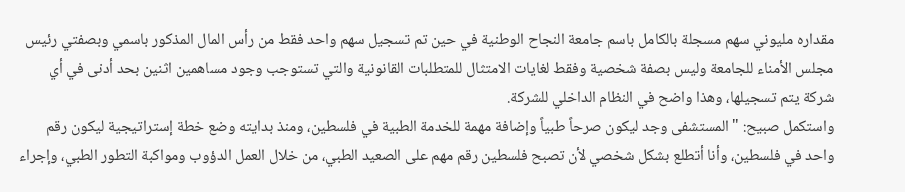مقداره مليوني سهم مسجلة بالكامل باسم جامعة النجاح الوطنية في حين تم تسجيل سهم واحد فقط من رأس المال المذكور باسمي وبصفتي رئيس مجلس الأمناء للجامعة وليس بصفة شخصية وفقط لغايات الامتثال للمتطلبات القانونية والتي تستوجب وجود مساهمين اثنين بحد أدنى في أي شركة يتم تسجيلها، وهذا واضح في النظام الداخلي للشركة.
واستكمل صبيح: "المستشفى وجد ليكون صرحاً طبياً وإضافة مهمة للخدمة الطبية في فلسطين، ومنذ بدايته وضع خطة إستراتيجية ليكون رقم واحد في فلسطين، وأنا أتطلع بشكل شخصي لأن تصبح فلسطين رقم مهم على الصعيد الطبي، من خلال العمل الدؤوب ومواكبة التطور الطبي، وإجراء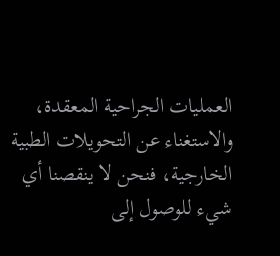العمليات الجراحية المعقدة، والاستغناء عن التحويلات الطبية الخارجية، فنحن لا ينقصنا أي شيء للوصول إلى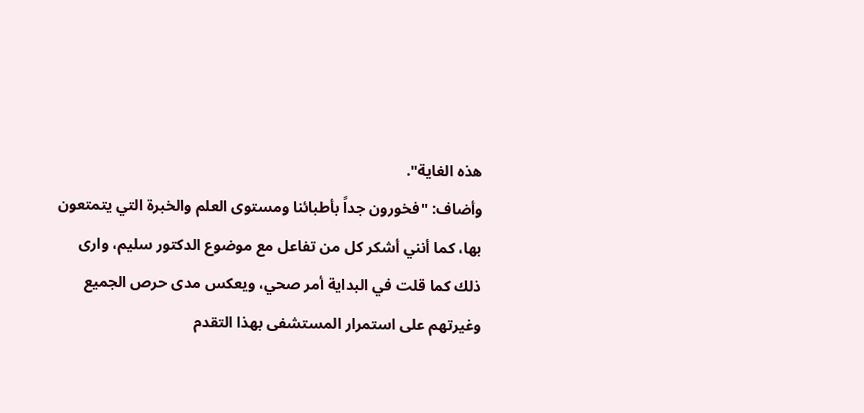هذه الغاية".
وأضاف: "فخورون جداً بأطبائنا ومستوى العلم والخبرة التي يتمتعون بها، كما أنني أشكر كل من تفاعل مع موضوع الدكتور سليم، وارى ذلك كما قلت في البداية أمر صحي، ويعكس مدى حرص الجميع وغيرتهم على استمرار المستشفى بهذا التقدم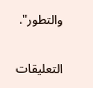والتطور".

التعليقات